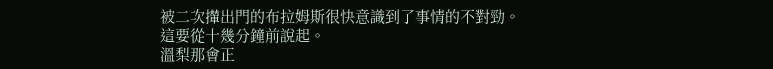被二次攆出門的布拉姆斯很快意識到了事情的不對勁。
這要從十幾分鐘前說起。
溫梨那會正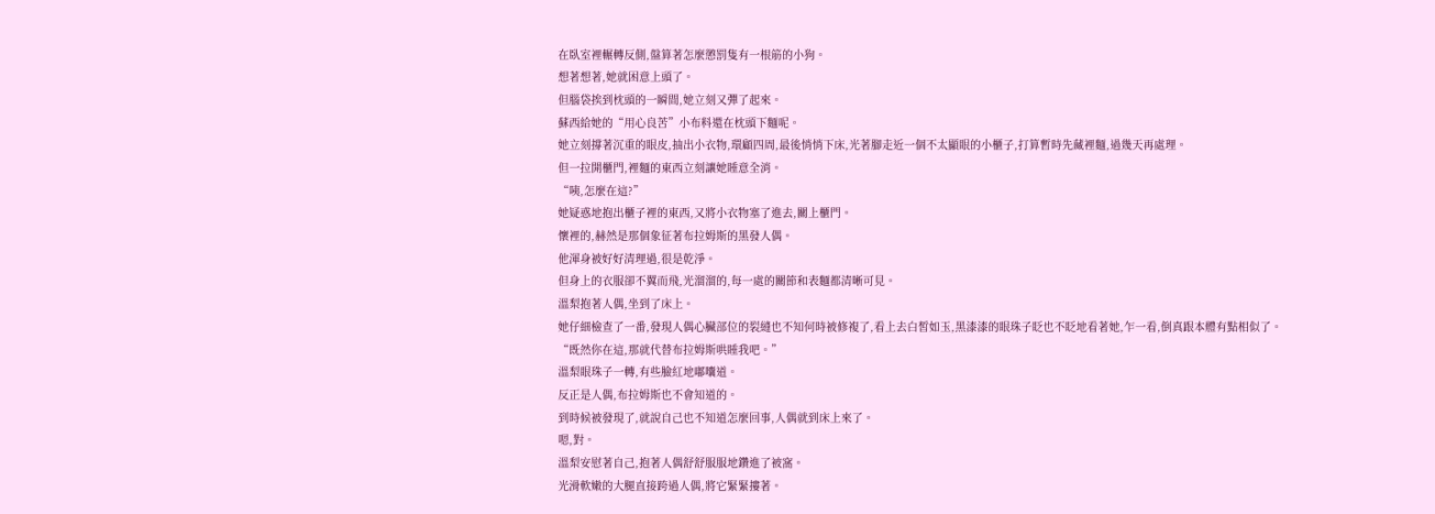在臥室裡輾轉反側,盤算著怎麼懲罰隻有一根筋的小狗。
想著想著,她就困意上頭了。
但腦袋挨到枕頭的一瞬間,她立刻又彈了起來。
蘇西給她的“用心良苦”小布料還在枕頭下麵呢。
她立刻撐著沉重的眼皮,抽出小衣物,環顧四周,最後悄悄下床,光著腳走近一個不太顯眼的小櫃子,打算暫時先藏裡麵,過幾天再處理。
但一拉開櫃門,裡麵的東西立刻讓她睡意全消。
“咦,怎麼在這?”
她疑惑地抱出櫃子裡的東西,又將小衣物塞了進去,關上櫃門。
懷裡的,赫然是那個象征著布拉姆斯的黑發人偶。
他渾身被好好清理過,很是乾淨。
但身上的衣服卻不翼而飛,光溜溜的,每一處的關節和表麵都清晰可見。
溫梨抱著人偶,坐到了床上。
她仔細檢查了一番,發現人偶心臟部位的裂縫也不知何時被修複了,看上去白皙如玉,黑漆漆的眼珠子眨也不眨地看著她,乍一看,倒真跟本體有點相似了。
“既然你在這,那就代替布拉姆斯哄睡我吧。”
溫梨眼珠子一轉,有些臉紅地嘟囔道。
反正是人偶,布拉姆斯也不會知道的。
到時候被發現了,就說自己也不知道怎麼回事,人偶就到床上來了。
嗯,對。
溫梨安慰著自己,抱著人偶舒舒服服地鑽進了被窩。
光滑軟嫩的大腿直接跨過人偶,將它緊緊摟著。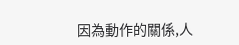因為動作的關係,人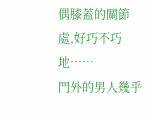偶膝蓋的關節處,好巧不巧地……
門外的男人幾乎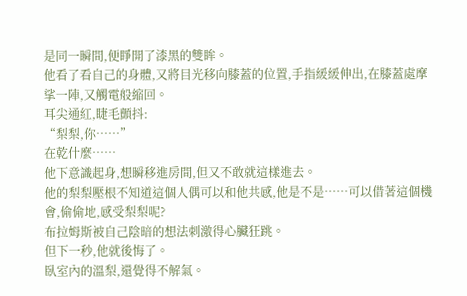是同一瞬間,便睜開了漆黑的雙眸。
他看了看自己的身體,又將目光移向膝蓋的位置,手指緩緩伸出,在膝蓋處摩挲一陣,又觸電般縮回。
耳尖通紅,睫毛顫抖:
“梨梨,你……”
在乾什麼……
他下意識起身,想瞬移進房間,但又不敢就這樣進去。
他的梨梨壓根不知道這個人偶可以和他共感,他是不是……可以借著這個機會,偷偷地,感受梨梨呢?
布拉姆斯被自己陰暗的想法刺激得心臟狂跳。
但下一秒,他就後悔了。
臥室內的溫梨,還覺得不解氣。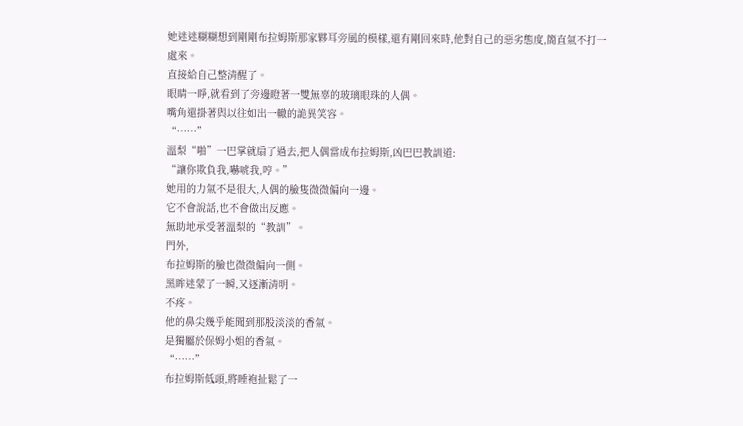她迷迷糊糊想到剛剛布拉姆斯那家夥耳旁風的模樣,還有剛回來時,他對自己的惡劣態度,簡直氣不打一處來。
直接給自己整清醒了。
眼睛一睜,就看到了旁邊瞪著一雙無辜的玻璃眼珠的人偶。
嘴角還掛著與以往如出一轍的詭異笑容。
“……”
溫梨“啪”一巴掌就扇了過去,把人偶當成布拉姆斯,凶巴巴教訓道:
“讓你欺負我,嚇唬我,哼。”
她用的力氣不是很大,人偶的臉隻微微偏向一邊。
它不會說話,也不會做出反應。
無助地承受著溫梨的“教訓”。
門外,
布拉姆斯的臉也微微偏向一側。
黑眸迷蒙了一瞬,又逐漸清明。
不疼。
他的鼻尖幾乎能聞到那股淡淡的香氣。
是獨屬於保姆小姐的香氣。
“……”
布拉姆斯低頭,將睡袍扯鬆了一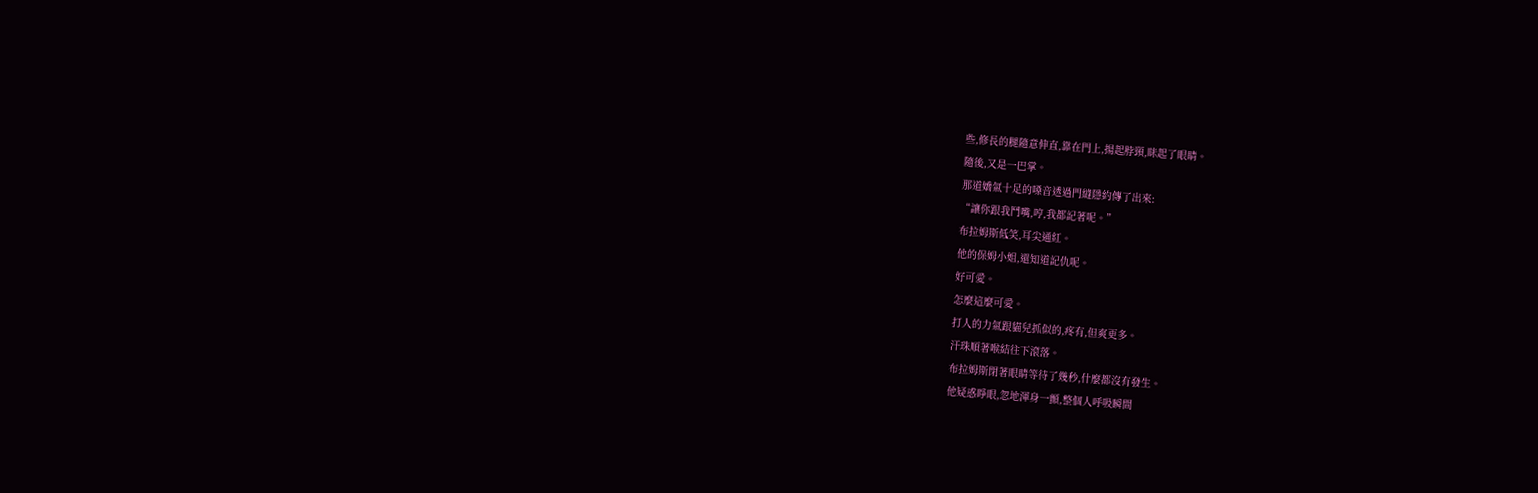些,修長的腿隨意伸直,靠在門上,揚起脖頸,眯起了眼睛。
隨後,又是一巴掌。
那道嬌氣十足的嗓音透過門縫隱約傳了出來:
“讓你跟我鬥嘴,哼,我都記著呢。”
布拉姆斯低笑,耳尖通紅。
他的保姆小姐,還知道記仇呢。
好可愛。
怎麼這麼可愛。
打人的力氣跟貓兒抓似的,疼有,但爽更多。
汗珠順著喉結往下滾落。
布拉姆斯閉著眼睛等待了幾秒,什麼都沒有發生。
他疑惑睜眼,忽地渾身一顫,整個人呼吸瞬間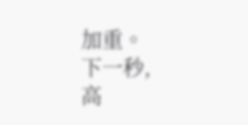加重。
下一秒,
高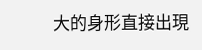大的身形直接出現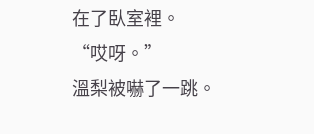在了臥室裡。
“哎呀。”
溫梨被嚇了一跳。